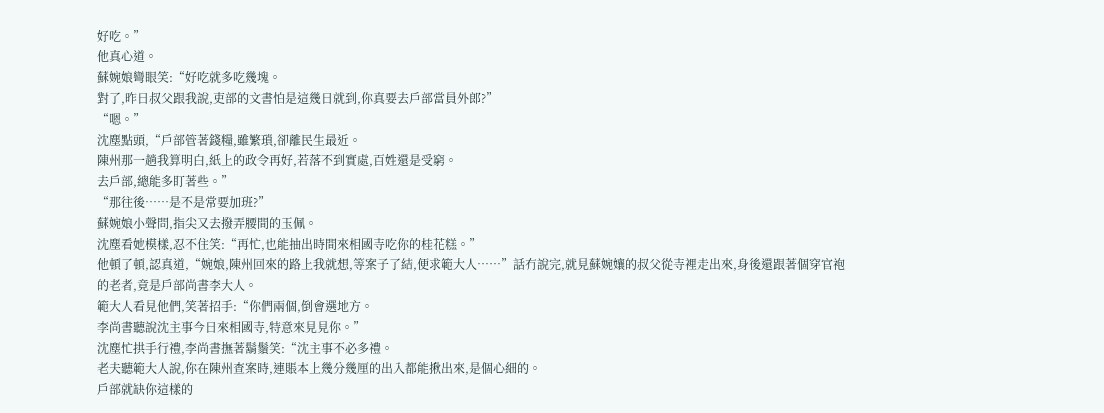好吃。”
他真心道。
蘇婉娘彎眼笑:“好吃就多吃幾塊。
對了,昨日叔父跟我說,吏部的文書怕是這幾日就到,你真要去戶部當員外郎?”
“嗯。”
沈塵點頭,“戶部管著錢糧,雖繁瑣,卻離民生最近。
陳州那一趟我算明白,紙上的政令再好,若落不到實處,百姓還是受窮。
去戶部,總能多盯著些。”
“那往後……是不是常要加班?”
蘇婉娘小聲問,指尖又去撥弄腰間的玉佩。
沈塵看她模樣,忍不住笑:“再忙,也能抽出時間來相國寺吃你的桂花糕。”
他頓了頓,認真道,“婉娘,陳州回來的路上我就想,等案子了結,便求範大人……”話冇說完,就見蘇婉孃的叔父從寺裡走出來,身後還跟著個穿官袍的老者,竟是戶部尚書李大人。
範大人看見他們,笑著招手:“你們兩個,倒會選地方。
李尚書聽說沈主事今日來相國寺,特意來見見你。”
沈塵忙拱手行禮,李尚書撫著鬍鬚笑:“沈主事不必多禮。
老夫聽範大人說,你在陳州查案時,連賬本上幾分幾厘的出入都能揪出來,是個心細的。
戶部就缺你這樣的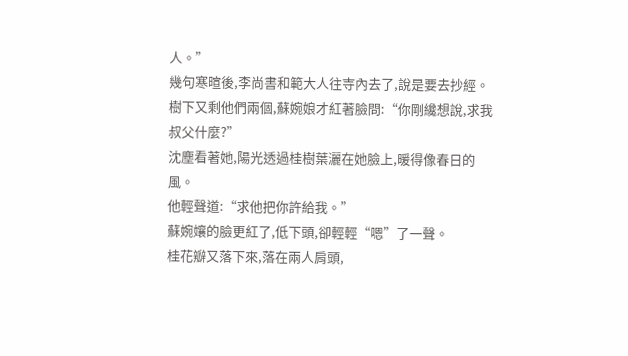人。”
幾句寒暄後,李尚書和範大人往寺內去了,說是要去抄經。
樹下又剩他們兩個,蘇婉娘才紅著臉問:“你剛纔想說,求我叔父什麼?”
沈塵看著她,陽光透過桂樹葉灑在她臉上,暖得像春日的風。
他輕聲道:“求他把你許給我。”
蘇婉孃的臉更紅了,低下頭,卻輕輕“嗯”了一聲。
桂花瓣又落下來,落在兩人肩頭,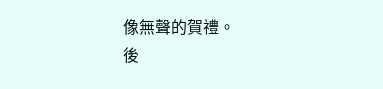像無聲的賀禮。
後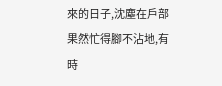來的日子,沈塵在戶部果然忙得腳不沾地,有時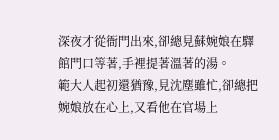深夜才從衙門出來,卻總見蘇婉娘在驛館門口等著,手裡提著溫著的湯。
範大人起初還猶豫,見沈塵雖忙,卻總把婉娘放在心上,又看他在官場上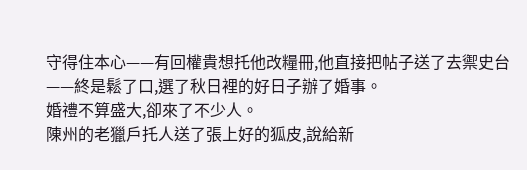守得住本心——有回權貴想托他改糧冊,他直接把帖子送了去禦史台——終是鬆了口,選了秋日裡的好日子辦了婚事。
婚禮不算盛大,卻來了不少人。
陳州的老獵戶托人送了張上好的狐皮,說給新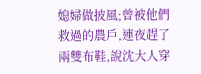媳婦做披風;曾被他們救過的農戶,連夜趕了兩雙布鞋,說沈大人穿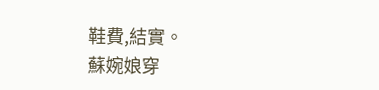鞋費,結實。
蘇婉娘穿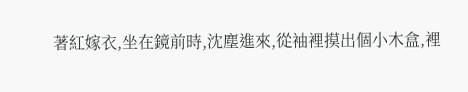著紅嫁衣,坐在鏡前時,沈塵進來,從袖裡摸出個小木盒,裡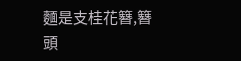麵是支桂花簪,簪頭